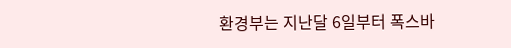환경부는 지난달 6일부터 폭스바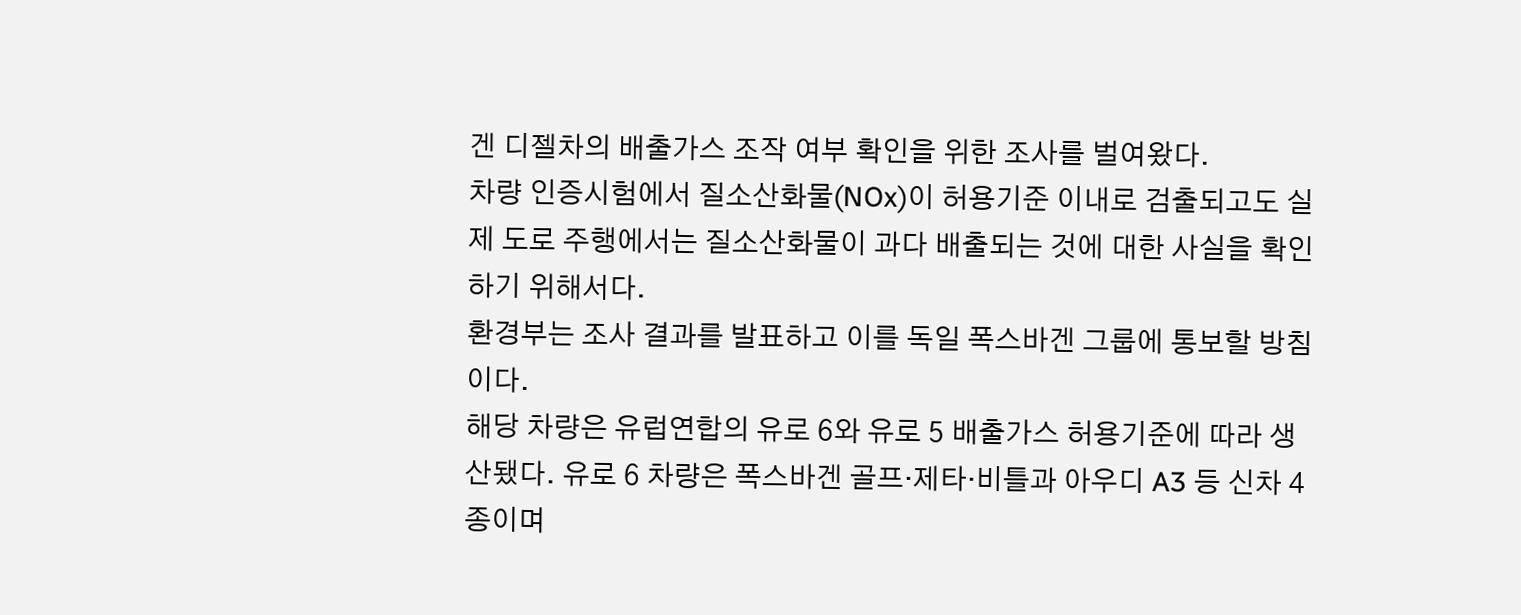겐 디젤차의 배출가스 조작 여부 확인을 위한 조사를 벌여왔다.
차량 인증시험에서 질소산화물(NOx)이 허용기준 이내로 검출되고도 실제 도로 주행에서는 질소산화물이 과다 배출되는 것에 대한 사실을 확인하기 위해서다.
환경부는 조사 결과를 발표하고 이를 독일 폭스바겐 그룹에 통보할 방침이다.
해당 차량은 유럽연합의 유로 6와 유로 5 배출가스 허용기준에 따라 생산됐다. 유로 6 차량은 폭스바겐 골프·제타·비틀과 아우디 A3 등 신차 4종이며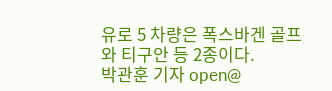유로 5 차량은 폭스바겐 골프와 티구안 등 2종이다.
박관훈 기자 open@